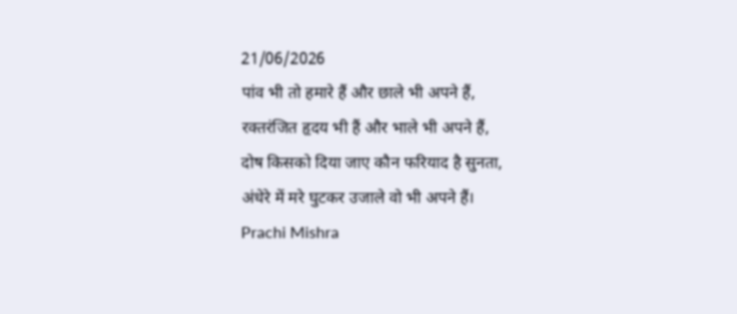21/06/2026
पांव भी तो हमारे हैं और छाले भी अपने हैं,
रक्तरंजित हृदय भी हैं और भाले भी अपने हैं,
दोष किसको दिया जाए कौन फरियाद है सुनता,
अंधेरे में मरे घुटकर उजाले वो भी अपने हैं।
Prachi Mishra